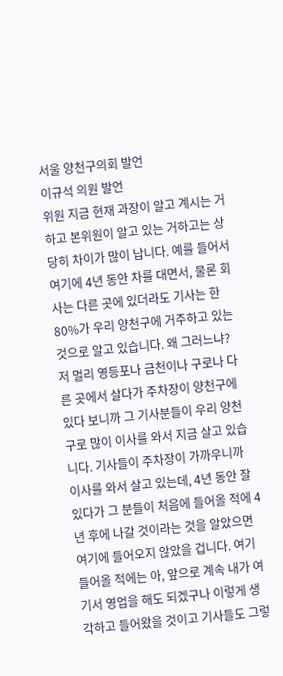서울 양천구의회 발언
이규석 의원 발언
위원 지금 현재 과장이 알고 계시는 거하고 본위원이 알고 있는 거하고는 상당히 차이가 많이 납니다. 예를 들어서 여기에 4년 동안 차를 대면서, 물론 회사는 다른 곳에 있더라도 기사는 한 80%가 우리 양천구에 거주하고 있는 것으로 알고 있습니다. 왜 그러느냐?
저 멀리 영등포나 금천이나 구로나 다른 곳에서 살다가 주차장이 양천구에 있다 보니까 그 기사분들이 우리 양천구로 많이 이사를 와서 지금 살고 있습니다. 기사들이 주차장이 가까우니까 이사를 와서 살고 있는데, 4년 동안 잘 있다가 그 분들이 처음에 들어올 적에 4년 후에 나갈 것이라는 것을 알았으면 여기에 들어오지 않았을 겁니다. 여기 들어올 적에는 아, 앞으로 계속 내가 여기서 영업을 해도 되겠구나 이렇게 생각하고 들어왔을 것이고 기사들도 그렇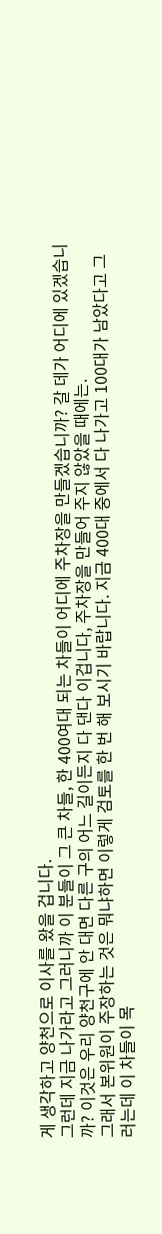게 생각하고 양천으로 이사를 왔을 겁니다.
그런데 지금 나가라고 그러니까 이 분들이 그 큰 차들, 한 400여대 되는 차들이 어디에 주차장을 만들겠습니까? 갈 데가 어디에 있겠습니까? 이것은 우리 양천구에 안 대면 다른 구의 어느 길이든지 다 댄다 이겁니다, 주차장을 만들어 주지 않았을 때에는.
그래서 본위원이 주장하는 것은 뭐냐하면 이렇게 검토를 한 번 해 보시기 바랍니다. 지금 400대 중에서 다 나가고 100대가 남았다고 그러는데 이 차들이 목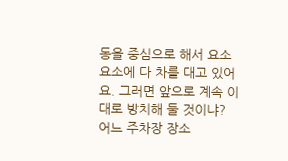동을 중심으로 해서 요소요소에 다 차를 대고 있어요. 그러면 앞으로 계속 이대로 방치해 둘 것이냐?
어느 주차장 장소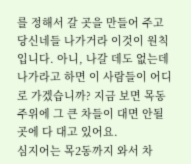를 정해서 갈 곳을 만들어 주고 당신네들 나가거라 이것이 원칙입니다. 아니, 나갈 데도 없는데 나가라고 하면 이 사람들이 어디로 가겠습니까? 지금 보면 목동 주위에 그 큰 차들이 대면 안될 곳에 다 대고 있어요.
심지어는 목2동까지 와서 차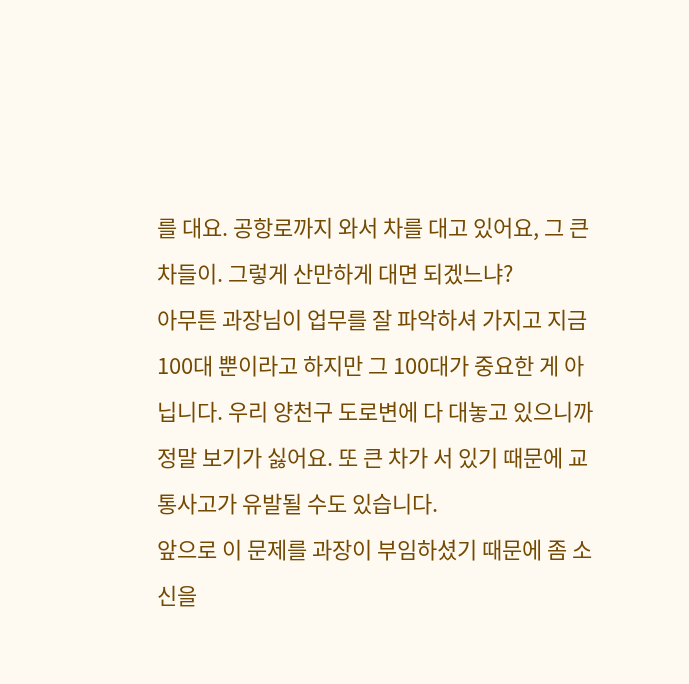를 대요. 공항로까지 와서 차를 대고 있어요, 그 큰 차들이. 그렇게 산만하게 대면 되겠느냐?
아무튼 과장님이 업무를 잘 파악하셔 가지고 지금 100대 뿐이라고 하지만 그 100대가 중요한 게 아닙니다. 우리 양천구 도로변에 다 대놓고 있으니까 정말 보기가 싫어요. 또 큰 차가 서 있기 때문에 교통사고가 유발될 수도 있습니다.
앞으로 이 문제를 과장이 부임하셨기 때문에 좀 소신을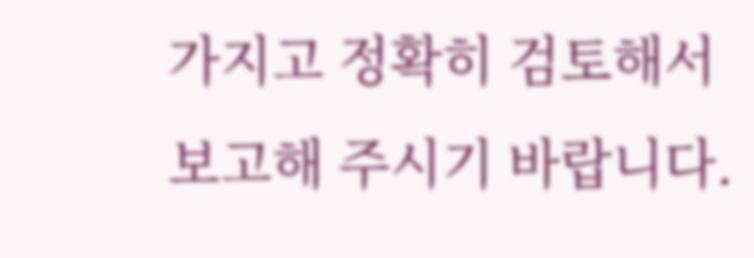가지고 정확히 검토해서 보고해 주시기 바랍니다.